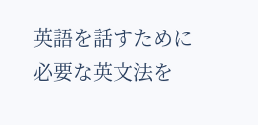英語を話すために必要な英文法を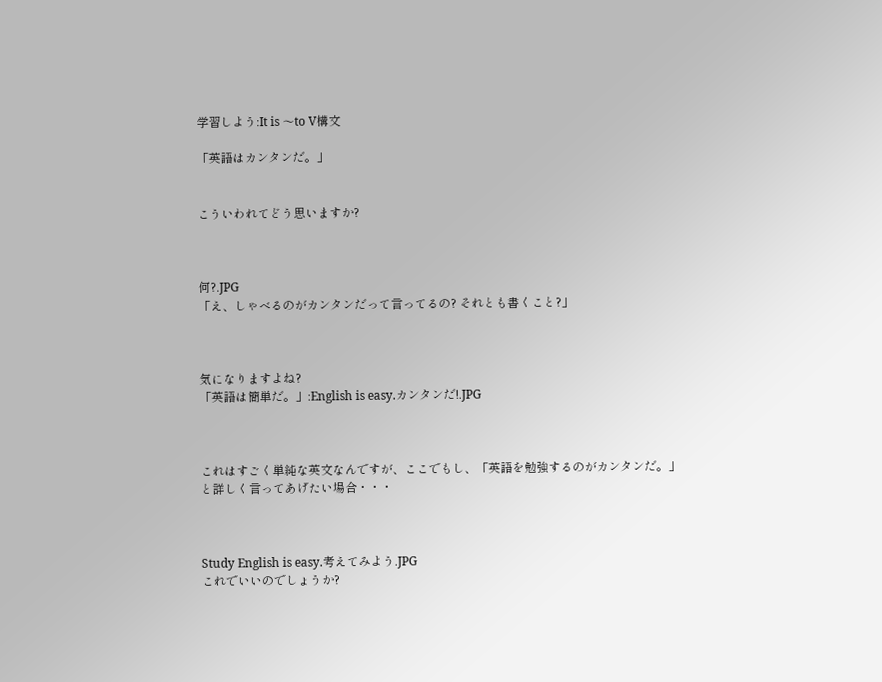学習しよう:It is 〜to V構文

「英語はカンタンだ。」


こういわれてどう思いますか?



何?.JPG
「え、しゃべるのがカンタンだって言ってるの? それとも書くこと?」



気になりますよね?
「英語は簡単だ。」:English is easy.カンタンだ!.JPG



これはすごく単純な英文なんですが、ここでもし、「英語を勉強するのがカンタンだ。」と詳しく言ってあげたい場合・・・



Study English is easy.考えてみよう.JPG
これでいいのでしょうか?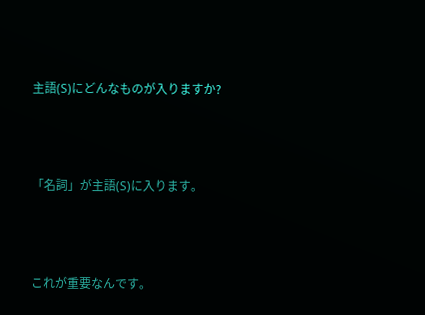主語(S)にどんなものが入りますか?



「名詞」が主語(S)に入ります。



これが重要なんです。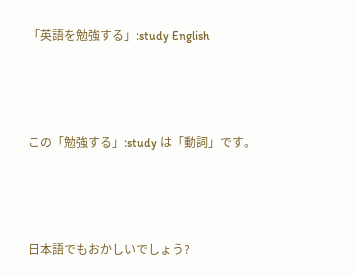「英語を勉強する」:study English



この「勉強する」:study は「動詞」です。



日本語でもおかしいでしょう?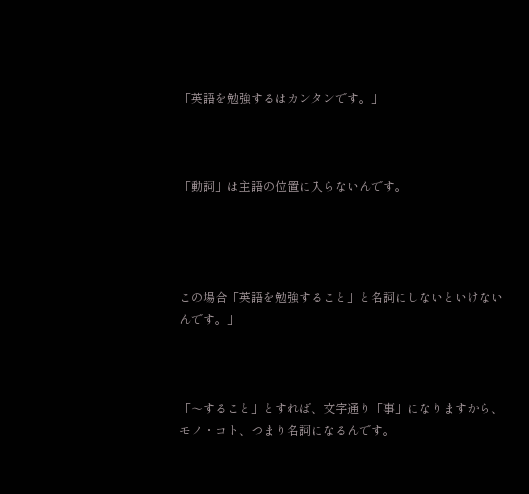「英語を勉強するはカンタンです。」



「動詞」は主語の位置に入らないんです。




この場合「英語を勉強すること」と名詞にしないといけないんです。」



「〜すること」とすれば、文字通り「事」になりますから、モノ・コト、つまり名詞になるんです。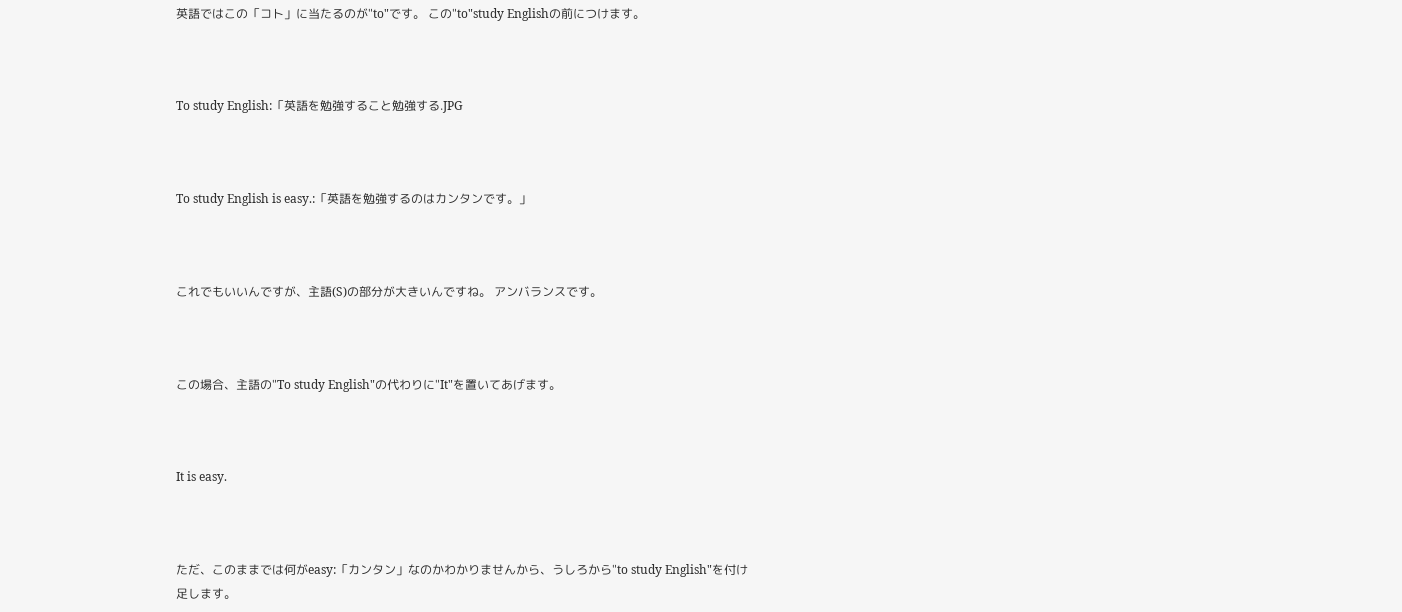英語ではこの「コト」に当たるのが"to"です。 この"to"study Englishの前につけます。



To study English:「英語を勉強すること勉強する.JPG



To study English is easy.:「英語を勉強するのはカンタンです。」



これでもいいんですが、主語(S)の部分が大きいんですね。 アンバランスです。



この場合、主語の"To study English"の代わりに"It"を置いてあげます。



It is easy.



ただ、このままでは何がeasy:「カンタン」なのかわかりませんから、うしろから"to study English"を付け足します。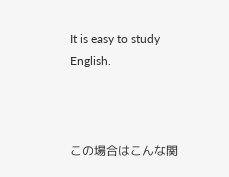It is easy to study English.



この場合はこんな関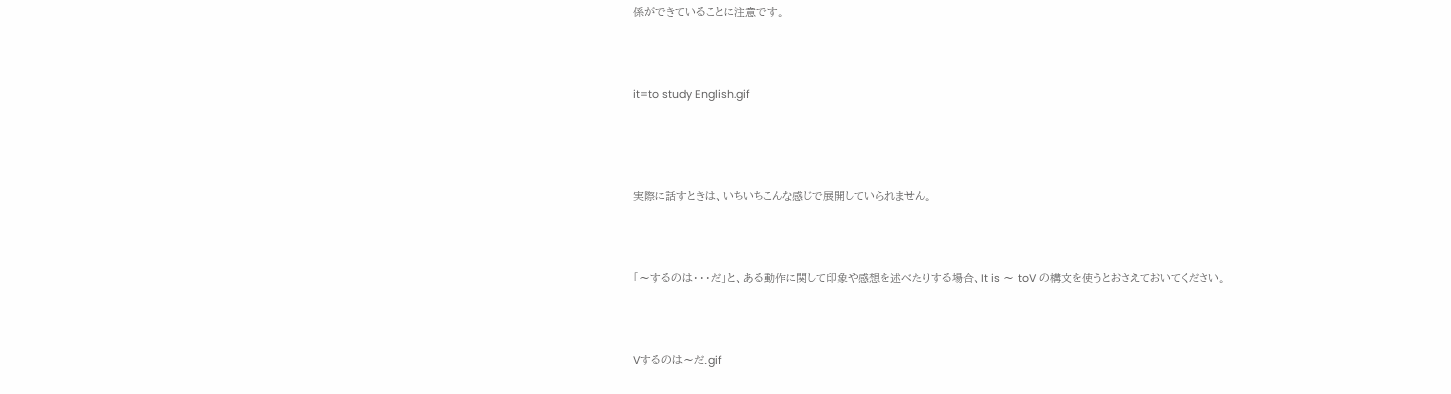係ができていることに注意です。



it=to study English.gif




実際に話すときは、いちいちこんな感じで展開していられません。



「〜するのは・・・だ」と、ある動作に関して印象や感想を述べたりする場合、It is 〜 toV の構文を使うとおさえておいてください。



Vするのは〜だ.gif